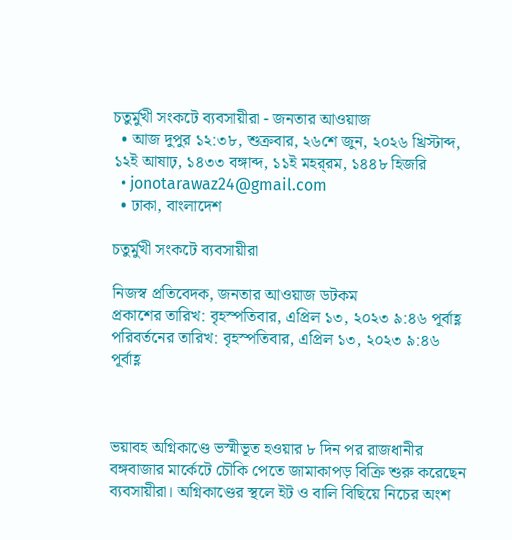চতুর্মুখী সংকটে ব্যবসায়ীরা - জনতার আওয়াজ
  • আজ দুপুর ১২:৩৮, শুক্রবার, ২৬শে জুন, ২০২৬ খ্রিস্টাব্দ, ১২ই আষাঢ়, ১৪৩৩ বঙ্গাব্দ, ১১ই মহর্‌রম, ১৪৪৮ হিজরি
  • jonotarawaz24@gmail.com
  • ঢাকা, বাংলাদেশ

চতুর্মুখী সংকটে ব্যবসায়ীরা

নিজস্ব প্রতিবেদক, জনতার আওয়াজ ডটকম
প্রকাশের তারিখ: বৃহস্পতিবার, এপ্রিল ১৩, ২০২৩ ৯:৪৬ পূর্বাহ্ণ পরিবর্তনের তারিখ: বৃহস্পতিবার, এপ্রিল ১৩, ২০২৩ ৯:৪৬ পূর্বাহ্ণ



ভয়াবহ অগ্নিকাণ্ডে ভস্মীভূত হওয়ার ৮ দিন পর রাজধানীর বঙ্গবাজার মার্কেটে চৌকি পেতে জামাকাপড় বিক্রি শুরু করেছেন ব্যবসায়ীরা। অগ্নিকাণ্ডের স্থলে ইট ও বালি বিছিয়ে নিচের অংশ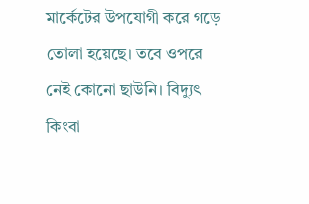মার্কেটের উপযোগী করে গড়ে তোলা হয়েছে। তবে ওপরে নেই কোনো ছাউনি। বিদ্যুৎ কিংবা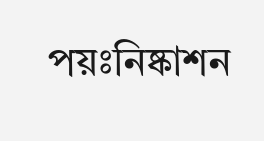পয়ঃনিষ্কাশন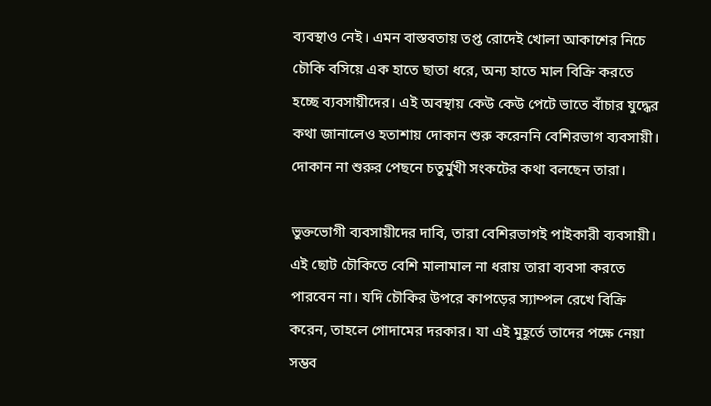ব্যবস্থাও নেই। এমন বাস্তবতায় তপ্ত রোদেই খোলা আকাশের নিচে চৌকি বসিয়ে এক হাতে ছাতা ধরে, অন্য হাতে মাল বিক্রি করতে হচ্ছে ব্যবসায়ীদের। এই অবস্থায় কেউ কেউ পেটে ভাতে বাঁচার যুদ্ধের কথা জানালেও হতাশায় দোকান শুরু করেননি বেশিরভাগ ব্যবসায়ী। দোকান না শুরুর পেছনে চতুর্মুখী সংকটের কথা বলছেন তারা।

ভুক্তভোগী ব্যবসায়ীদের দাবি, তারা বেশিরভাগই পাইকারী ব্যবসায়ী। এই ছোট চৌকিতে বেশি মালামাল না ধরায় তারা ব্যবসা করতে পারবেন না। যদি চৌকির উপরে কাপড়ের স্যাম্পল রেখে বিক্রি করেন, তাহলে গোদামের দরকার। যা এই মুহূর্তে তাদের পক্ষে নেয়া সম্ভব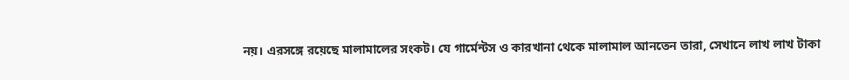নয়। এরসঙ্গে রয়েছে মালামালের সংকট। যে গার্মেন্টস ও কারখানা থেকে মালামাল আনতেন তারা, সেখানে লাখ লাখ টাকা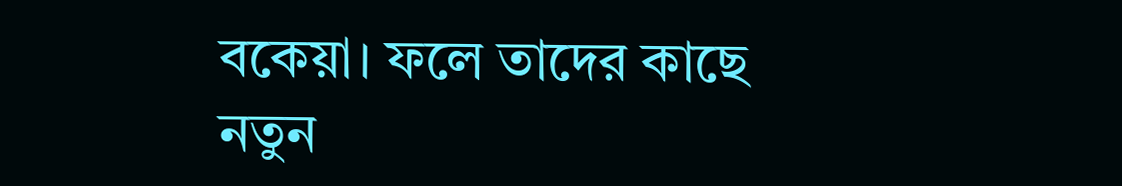বকেয়া। ফলে তাদের কাছে নতুন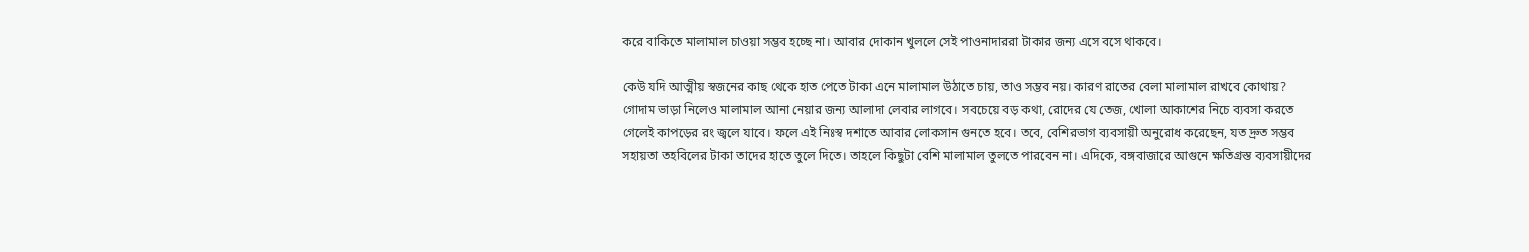করে বাকিতে মালামাল চাওয়া সম্ভব হচ্ছে না। আবার দোকান খুললে সেই পাওনাদাররা টাকার জন্য এসে বসে থাকবে।

কেউ যদি আত্মীয় স্বজনের কাছ থেকে হাত পেতে টাকা এনে মালামাল উঠাতে চায়, তাও সম্ভব নয়। কারণ রাতের বেলা মালামাল রাখবে কোথায়? গোদাম ভাড়া নিলেও মালামাল আনা নেয়ার জন্য আলাদা লেবার লাগবে। সবচেয়ে বড় কথা, রোদের যে তেজ, খোলা আকাশের নিচে ব্যবসা করতে গেলেই কাপড়ের রং জ্বলে যাবে। ফলে এই নিঃস্ব দশাতে আবার লোকসান গুনতে হবে। তবে, বেশিরভাগ ব্যবসায়ী অনুরোধ করেছেন, যত দ্রুত সম্ভব সহায়তা তহবিলের টাকা তাদের হাতে তুলে দিতে। তাহলে কিছুটা বেশি মালামাল তুলতে পারবেন না। এদিকে, বঙ্গবাজারে আগুনে ক্ষতিগ্রস্ত ব্যবসায়ীদের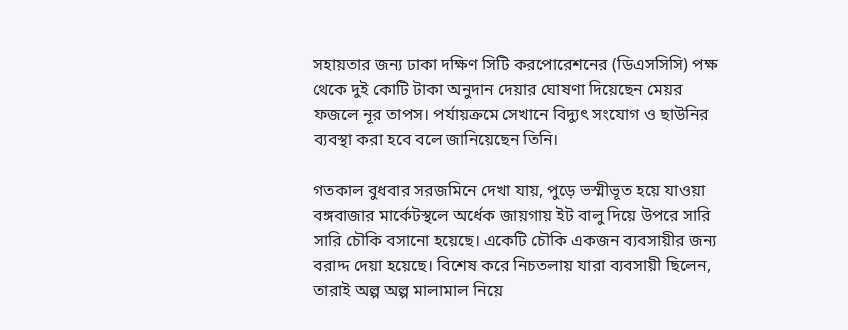সহায়তার জন্য ঢাকা দক্ষিণ সিটি করপোরেশনের (ডিএসসিসি) পক্ষ থেকে দুই কোটি টাকা অনুদান দেয়ার ঘোষণা দিয়েছেন মেয়র ফজলে নূর তাপস। পর্যায়ক্রমে সেখানে বিদ্যুৎ সংযোগ ও ছাউনির ব্যবস্থা করা হবে বলে জানিয়েছেন তিনি।

গতকাল বুধবার সরজমিনে দেখা যায়, পুড়ে ভস্মীভূত হয়ে যাওয়া বঙ্গবাজার মার্কেটস্থলে অর্ধেক জায়গায় ইট বালু দিয়ে উপরে সারি সারি চৌকি বসানো হয়েছে। একেটি চৌকি একজন ব্যবসায়ীর জন্য বরাদ্দ দেয়া হয়েছে। বিশেষ করে নিচতলায় যারা ব্যবসায়ী ছিলেন, তারাই অল্প অল্প মালামাল নিয়ে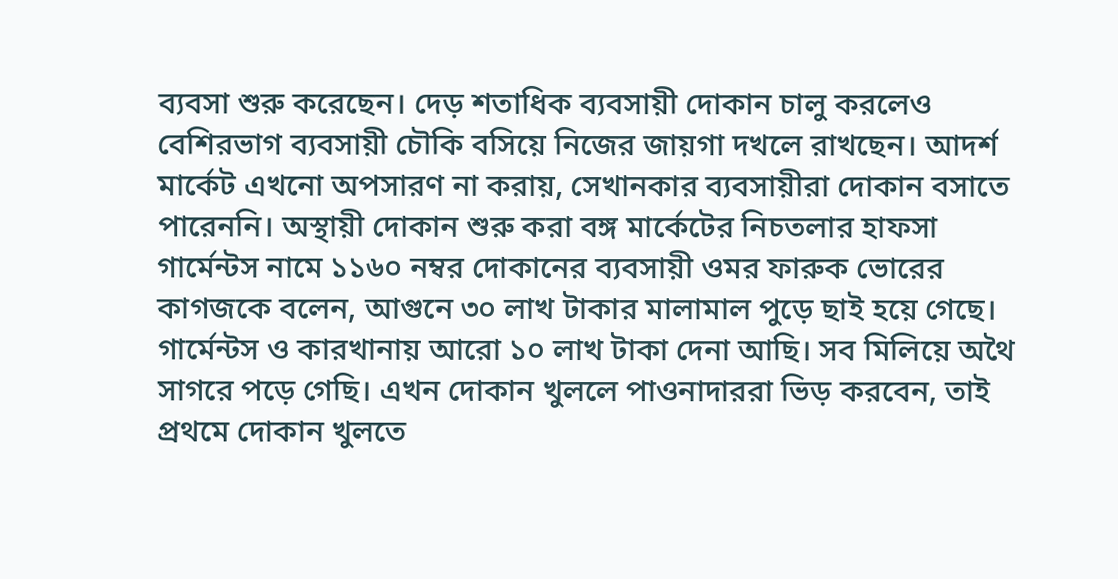ব্যবসা শুরু করেছেন। দেড় শতাধিক ব্যবসায়ী দোকান চালু করলেও বেশিরভাগ ব্যবসায়ী চৌকি বসিয়ে নিজের জায়গা দখলে রাখছেন। আদর্শ মার্কেট এখনো অপসারণ না করায়, সেখানকার ব্যবসায়ীরা দোকান বসাতে পারেননি। অস্থায়ী দোকান শুরু করা বঙ্গ মার্কেটের নিচতলার হাফসা গার্মেন্টস নামে ১১৬০ নম্বর দোকানের ব্যবসায়ী ওমর ফারুক ভোরের কাগজকে বলেন, আগুনে ৩০ লাখ টাকার মালামাল পুড়ে ছাই হয়ে গেছে। গার্মেন্টস ও কারখানায় আরো ১০ লাখ টাকা দেনা আছি। সব মিলিয়ে অথৈ সাগরে পড়ে গেছি। এখন দোকান খুললে পাওনাদাররা ভিড় করবেন, তাই প্রথমে দোকান খুলতে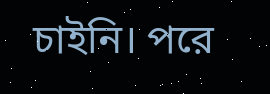চাইনি। পরে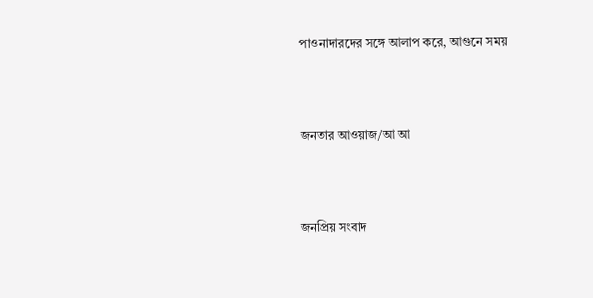পাওনাদারদের সঙ্গে আলাপ করে, আগুনে সময়



জনতার আওয়াজ/আ আ



জনপ্রিয় সংবাদ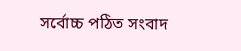সর্বোচ্চ পঠিত সংবাদ